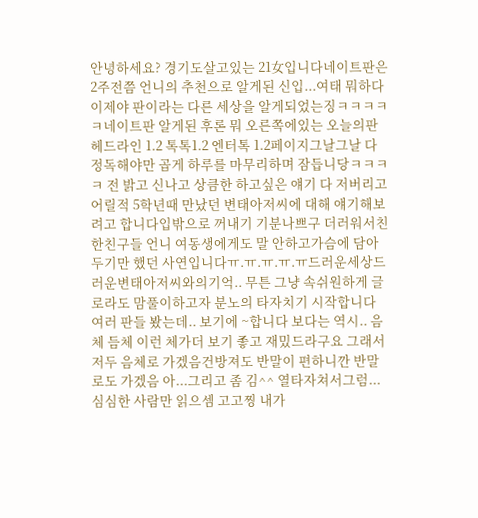안녕하세요? 경기도살고있는 21女입니다네이트판은 2주전쯤 언니의 추천으로 알게된 신입...여태 뭐하다 이제야 판이라는 다른 세상을 알게되었는징ㅋㅋㅋㅋㅋ네이트판 알게된 후론 뭐 오른쪽에있는 오늘의판 헤드라인 1.2 톡톡1.2 엔터톡 1.2페이지그날그날 다 정독해야만 곱게 하루를 마무리하며 잠듭니당ㅋㅋㅋㅋ 전 밝고 신나고 상큼한 하고싶은 얘기 다 저버리고어릴적 5학년때 만났던 변태아저씨에 대해 얘기해보려고 합니다입밖으로 꺼내기 기분나쁘구 더러워서친한친구들 언니 여동생에게도 말 안하고가슴에 담아두기만 했던 사연입니다ㅠ.ㅠ.ㅠ.ㅠ.ㅠ드러운세상드러운변태아저씨와의기억.. 무튼 그냥 속쉬원하게 글로라도 맘풀이하고자 분노의 타자치기 시작합니다 여러 판들 봤는데.. 보기에 ~합니다 보다는 역시.. 음체 듬체 이런 체가더 보기 좋고 재밌드라구요 그래서 저두 음체로 가겠음건방져도 반말이 편하니깐 반말로도 가겠음 아...그리고 좀 김^^ 열타자쳐서그럼... 심심한 사람만 읽으셈 고고찡 내가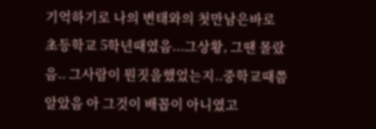기억하기로 나의 변태와의 첫만남은바로 초등학교 5학년때였음...그상황, 그땐 몰랐음.. 그사람이 뭔짓을했었는지..중학교때쯤 알았음 아 그것이 배꼽이 아니였고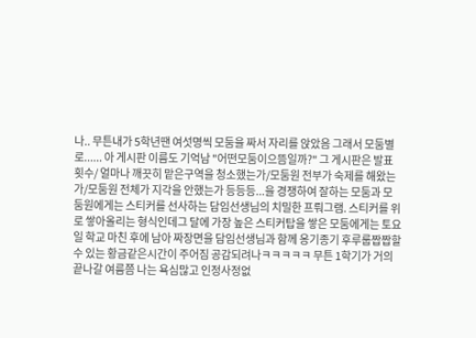나.. 무튼내가 5학년땐 여섯명씩 모둠을 짜서 자리를 앉았음 그래서 모둠별로...... 아 게시판 이름도 기억남 "어떤모둠이으뜸일까?" 그 게시판은 발표횟수/ 얼마나 깨끗히 맡은구역을 청소했는가/모둠원 전부가 숙제를 해왔는가/모둠원 전체가 지각을 안했는가 등등등...을 경쟁하여 잘하는 모둠과 모둠원에게는 스티커를 선사하는 담임선생님의 치밀한 프뤄그램. 스티커를 위로 쌓아올리는 형식인데그 달에 가장 높은 스티커탑을 쌓은 모둠에게는 토요일 학교 마친 후에 남아 짜장면을 담임선생님과 함께 옹기종기 후루룹짭짭할 수 있는 황금같은시간이 주어짐 공감되려나ㅋㅋㅋㅋㅋ 무튼 1학기가 거의 끝나갈 여름쯤 나는 욕심많고 인정사정없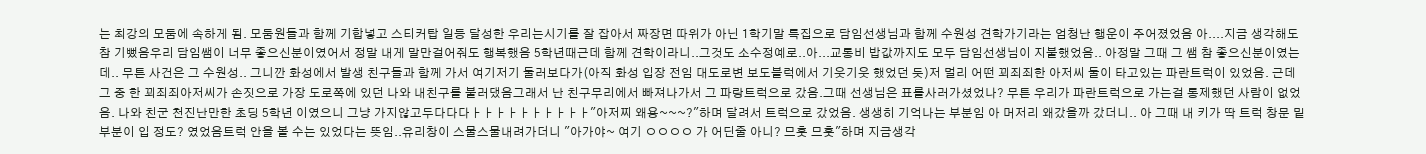는 최강의 모둠에 속하게 됨. 모둠원들과 함께 기합넣고 스티커탑 일등 달성한 우리는시기를 잘 잡아서 짜장면 따위가 아닌 1학기말 특집으로 담임선생님과 함께 수원성 견학가기라는 엄청난 행운이 주어졌었음 아....지금 생각해도 참 기뻤음우리 담임쌤이 너무 좋으신분이였어서 정말 내게 말만걸어줘도 행복했음 5학년때근데 함께 견학이라니..그것도 소수정예로..아...교통비 밥값까지도 모두 담임선생님이 지불했었음.. 아정말 그때 그 쌤 참 좋으신분이였는데.. 무튼 사건은 그 수원성.. 그니깐 화성에서 발생 친구들과 함께 가서 여기저기 둘러보다가(아직 화성 입장 전임 대도로변 보도블럭에서 기웃기웃 했었던 듯)저 멀리 어떤 꾀죄죄한 아저씨 둘이 타고있는 파란트럭이 있었음. 근데 그 중 한 꾀죄죄아저씨가 손짓으로 가장 도로쪽에 있던 나와 내친구를 불러댔음그래서 난 친구무리에서 빠져나가서 그 파랑트럭으로 갔음.그때 선생님은 표를사러가셨었나? 무튼 우리가 파란트럭으로 가는걸 통제했던 사람이 없었음. 나와 친군 천진난만한 초딩 5학년 이였으니 그냥 가지않고두다다다ㅏㅏㅏㅏㅏㅏㅏㅏㅏㅏ"아저찌 왜용~~~?"하며 달려서 트럭으로 갔었음. 생생히 기억나는 부분임 아 머저리 왜갔을까 갔더니.. 아 그때 내 키가 딱 트럭 창문 밑부분이 입 정도? 였었음트럭 안을 볼 수는 있었다는 뜻임..유리창이 스물스물내려가더니 "아가야~ 여기 ㅇㅇㅇㅇ 가 어딘줄 아니? 므훗 므훗"하며 지금생각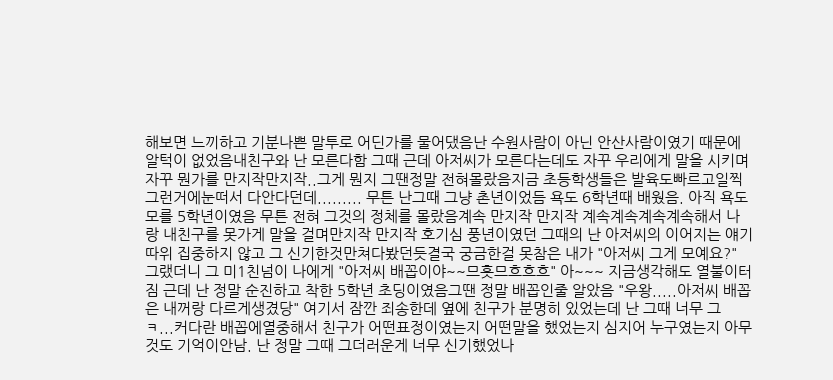해보면 느끼하고 기분나쁜 말투로 어딘가를 물어댔음난 수원사람이 아닌 안산사람이였기 때문에 알턱이 없었음내친구와 난 모른다함 그때 근데 아저씨가 모른다는데도 자꾸 우리에게 말을 시키며 자꾸 뭔가를 만지작만지작..그게 뭔지 그땐정말 전혀몰랐음지금 초등학생들은 발육도빠르고일찍그런거에눈떠서 다안다던데......... 무튼 난그때 그냥 촌년이었듬 욕도 6학년때 배웠음. 아직 욕도 모를 5학년이였음 무튼 전혀 그것의 정체를 몰랐음계속 만지작 만지작 계속계속계속계속해서 나랑 내친구를 못가게 말을 걸며만지작 만지작 호기심 풍년이였던 그때의 난 아저씨의 이어지는 얘기따위 집중하지 않고 그 신기한것만쳐다봤던듯결국 궁금한걸 못참은 내가 "아저씨 그게 모예요?" 그랬더니 그 미1친넘이 나에게 "아저씨 배꼽이야~~므흣므흐흐흐" 아~~~ 지금생각해도 열불이터짐 근데 난 정말 순진하고 착한 5학년 초딩이였음그땐 정말 배꼽인줄 알았음 "우왕.....아저씨 배꼽은 내꺼랑 다르게생겼당" 여기서 잠깐 죄송한데 옆에 친구가 분명히 있었는데 난 그때 너무 그 ㅋ...커다란 배꼽에열중해서 친구가 어떤표정이였는지 어떤말을 했었는지 심지어 누구였는지 아무것도 기억이안남. 난 정말 그때 그더러운게 너무 신기했었나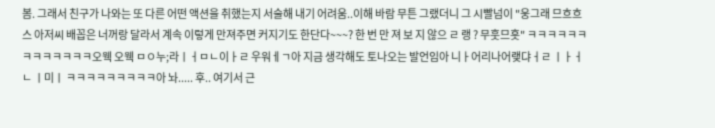봄. 그래서 친구가 나와는 또 다른 어떤 액션을 취했는지 서술해 내기 어려움..이해 바람 무튼 그랬더니 그 시빨넘이 "웅그래 므흐흐스 아저씨 배꼽은 너꺼랑 달라서 계속 이렇게 만져주면 커지기도 한단다~~~? 한 번 만 져 보 지 않으 ㄹ 랭 ? 무훗므흣" ㅋㅋㅋㅋㅋㅋㅋㅋㅋㅋㅋㅋㅋ오웩 오웩 ㅁㅇ누;라ㅣㅓㅁㄴ이ㅏㄹ 우워ㅔㄱ아 지금 생각해도 토나오는 발언임아 니ㅏ어리나어랮댜ㅓㄹ ㅣㅏㅓ ㄴ ㅣ미ㅣ ㅋㅋㅋㅋㅋㅋㅋㅋㅋ아 놔..... 후.. 여기서 근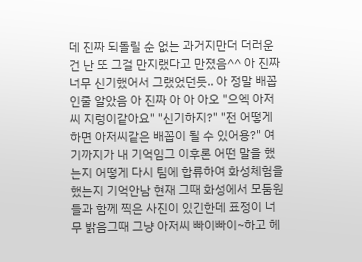데 진짜 되돌릴 순 없는 과거지만더 더러운건 난 또 그걸 만지랬다고 만졌음^^ 아 진짜 너무 신기했어서 그랬었던듯.. 아 정말 배꼽인줄 알았음 아 진짜 아 아 아오 "으엑 아저씨 지렁이같아요" "신기하지?" "전 어떻게 하면 아저씨같은 배꼽이 될 수 있어용?" 여기까지가 내 기억임그 이후론 어떤 말을 했는지 어떻게 다시 팀에 합류하여 화성체험을 했는지 기억안남 현재 그때 화성에서 모둠원들과 함께 찍은 사진이 있긴한데 표정이 너무 밝음그때 그냥 아저씨 빠이빠이~하고 헤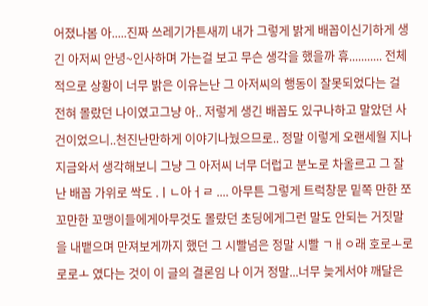어졌나봄 아.....진짜 쓰레기가튼새끼 내가 그렇게 밝게 배꼽이신기하게 생긴 아저씨 안녕~인사하며 가는걸 보고 무슨 생각을 했을까 휴........... 전체적으로 상황이 너무 밝은 이유는난 그 아저씨의 행동이 잘못되었다는 걸 전혀 몰랐던 나이였고그냥 아.. 저렇게 생긴 배꼽도 있구나하고 말았던 사건이었으니..천진난만하게 이야기나눴으므로.. 정말 이렇게 오랜세월 지나 지금와서 생각해보니 그냥 그 아저씨 너무 더럽고 분노로 차올르고 그 잘난 배꼽 가위로 싹도 .ㅣㄴ아ㅓㄹ .... 아무튼 그렇게 트럭창문 밑쪽 만한 쪼꼬만한 꼬맹이들에게아무것도 몰랐던 초딩에게그런 말도 안되는 거짓말을 내뱉으며 만져보게까지 했던 그 시빨넘은 정말 시빨 ㄱㅐㅇ래 호로ㅗ로로로ㅗ 였다는 것이 이 글의 결론임 나 이거 정말...너무 늦게서야 깨달은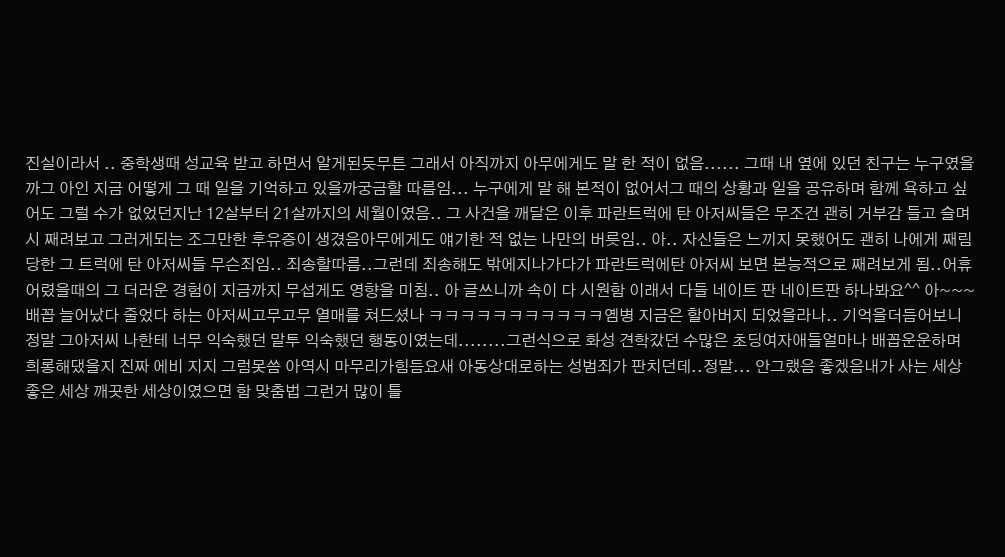진실이라서 .. 중학생때 성교육 받고 하면서 알게된듯무튼 그래서 아직까지 아무에게도 말 한 적이 없음...... 그때 내 옆에 있던 친구는 누구였을까그 아인 지금 어떻게 그 때 일을 기억하고 있을까궁금할 따름임... 누구에게 말 해 본적이 없어서그 때의 상황과 일을 공유하며 함께 욕하고 싶어도 그럴 수가 없었던지난 12살부터 21살까지의 세월이였음.. 그 사건을 깨달은 이후 파란트럭에 탄 아저씨들은 무조건 괜히 거부감 들고 슬며시 째려보고 그러게되는 조그만한 후유증이 생겼음아무에게도 얘기한 적 없는 나만의 버릇임.. 아.. 자신들은 느끼지 못했어도 괜히 나에게 째림당한 그 트럭에 탄 아저씨들 무슨죄임.. 죄송할따름..그런데 죄송해도 밖에지나가다가 파란트럭에탄 아저씨 보면 본능적으로 째려보게 됨..어휴 어렸을때의 그 더러운 경험이 지금까지 무섭게도 영향을 미침.. 아 글쓰니까 속이 다 시원함 이래서 다들 네이트 판 네이트판 하나봐요^^ 아~~~배꼽 늘어났다 줄었다 하는 아저씨고무고무 열매를 쳐드셨나 ㅋㅋㅋㅋㅋㅋㅋㅋㅋㅋㅋ옘병 지금은 할아버지 되었을라나.. 기억을더듬어보니 정말 그아저씨 나한테 너무 익숙했던 말투 익숙했던 행동이였는데........그런식으로 화성 견학갔던 수많은 초딩여자애들얼마나 배꼽운운하며 희롱해댔을지 진짜 에비 지지 그럼못씀 아역시 마무리가힘듬요새 아동상대로하는 성범죄가 판치던데..정말... 안그랬음 좋겠음내가 사는 세상 좋은 세상 깨끗한 세상이였으면 함 맞춤법 그런거 많이 틀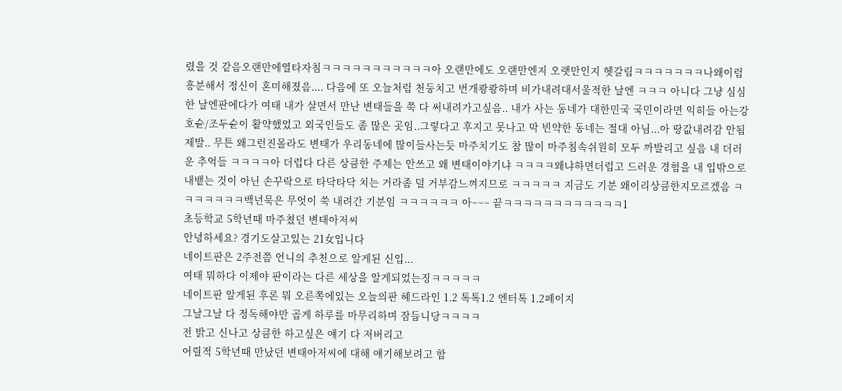렸을 것 같음오랜만에열타자침ㅋㅋㅋㅋㅋㅋㅋㅋㅋㅋㅋ아 오랜만에도 오랜만엔지 오랫만인지 헷갈림ㅋㅋㅋㅋㅋㅋㅋ나왜이럼 흥분해서 정신이 혼미해졌음.... 다음에 또 오늘처럼 천둥치고 번개쾅쾅하며 비가내려대서울적한 날엔 ㅋㅋㅋ 아니다 그냥 심심한 날엔판에다가 여태 내가 살면서 만난 변태들을 쭉 다 써내려가고싶음.. 내가 사는 동네가 대한민국 국민이라면 익히들 아는강호슌/조두슌이 활약했었고 외국인들도 좀 많은 곳임..그렇다고 후지고 못나고 막 빈약한 동네는 절대 아님...아 땅값내려감 안됨제발.. 무튼 왜그런진몰라도 변태가 우리동네에 많이들사는듯 마주치기도 참 많이 마주침속쉬원히 모두 까발리고 싶음 내 더러운 추억들 ㅋㅋㅋㅋ아 더럽다 다른 상큼한 주제는 안쓰고 왜 변태이야기냐 ㅋㅋㅋㅋ왜냐하면더럽고 드러운 경험을 내 입밖으로 내뱉는 것이 아닌 손꾸락으로 타닥타닥 치는 거라좀 덜 거부감느껴지므로 ㅋㅋㅋㅋㅋ 지금도 기분 왜이리상큼한지모르겠음 ㅋㅋㅋㅋㅋㅋㅋ백년묵은 무엇이 쑥 내려간 기분임 ㅋㅋㅋㅋㅋㅋ 아~~~ 끝ㅋㅋㅋㅋㅋㅋㅋㅋㅋㅋㅋㅋ1
초등학교 5학년때 마주쳤던 변태아저씨
안녕하세요? 경기도살고있는 21女입니다
네이트판은 2주전쯤 언니의 추천으로 알게된 신입...
여태 뭐하다 이제야 판이라는 다른 세상을 알게되었는징ㅋㅋㅋㅋㅋ
네이트판 알게된 후론 뭐 오른쪽에있는 오늘의판 헤드라인 1.2 톡톡1.2 엔터톡 1.2페이지
그날그날 다 정독해야만 곱게 하루를 마무리하며 잠듭니당ㅋㅋㅋㅋ
전 밝고 신나고 상큼한 하고싶은 얘기 다 저버리고
어릴적 5학년때 만났던 변태아저씨에 대해 얘기해보려고 합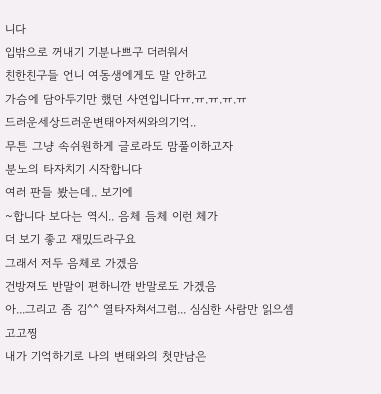니다
입밖으로 꺼내기 기분나쁘구 더러워서
친한친구들 언니 여동생에게도 말 안하고
가슴에 담아두기만 했던 사연입니다ㅠ.ㅠ.ㅠ.ㅠ.ㅠ
드러운세상드러운변태아저씨와의기억..
무튼 그냥 속쉬원하게 글로라도 맘풀이하고자
분노의 타자치기 시작합니다
여러 판들 봤는데.. 보기에
~합니다 보다는 역시.. 음체 듬체 이런 체가
더 보기 좋고 재밌드라구요
그래서 저두 음체로 가겠음
건방져도 반말이 편하니깐 반말로도 가겠음
아...그리고 좀 김^^ 열타자쳐서그럼... 심심한 사람만 읽으셈
고고찡
내가 기억하기로 나의 변태와의 첫만남은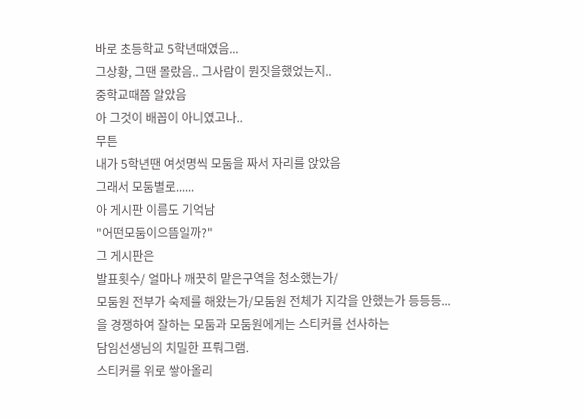바로 초등학교 5학년때였음...
그상황, 그땐 몰랐음.. 그사람이 뭔짓을했었는지..
중학교때쯤 알았음
아 그것이 배꼽이 아니였고나..
무튼
내가 5학년땐 여섯명씩 모둠을 짜서 자리를 앉았음
그래서 모둠별로......
아 게시판 이름도 기억남
"어떤모둠이으뜸일까?"
그 게시판은
발표횟수/ 얼마나 깨끗히 맡은구역을 청소했는가/
모둠원 전부가 숙제를 해왔는가/모둠원 전체가 지각을 안했는가 등등등...
을 경쟁하여 잘하는 모둠과 모둠원에게는 스티커를 선사하는
담임선생님의 치밀한 프뤄그램.
스티커를 위로 쌓아올리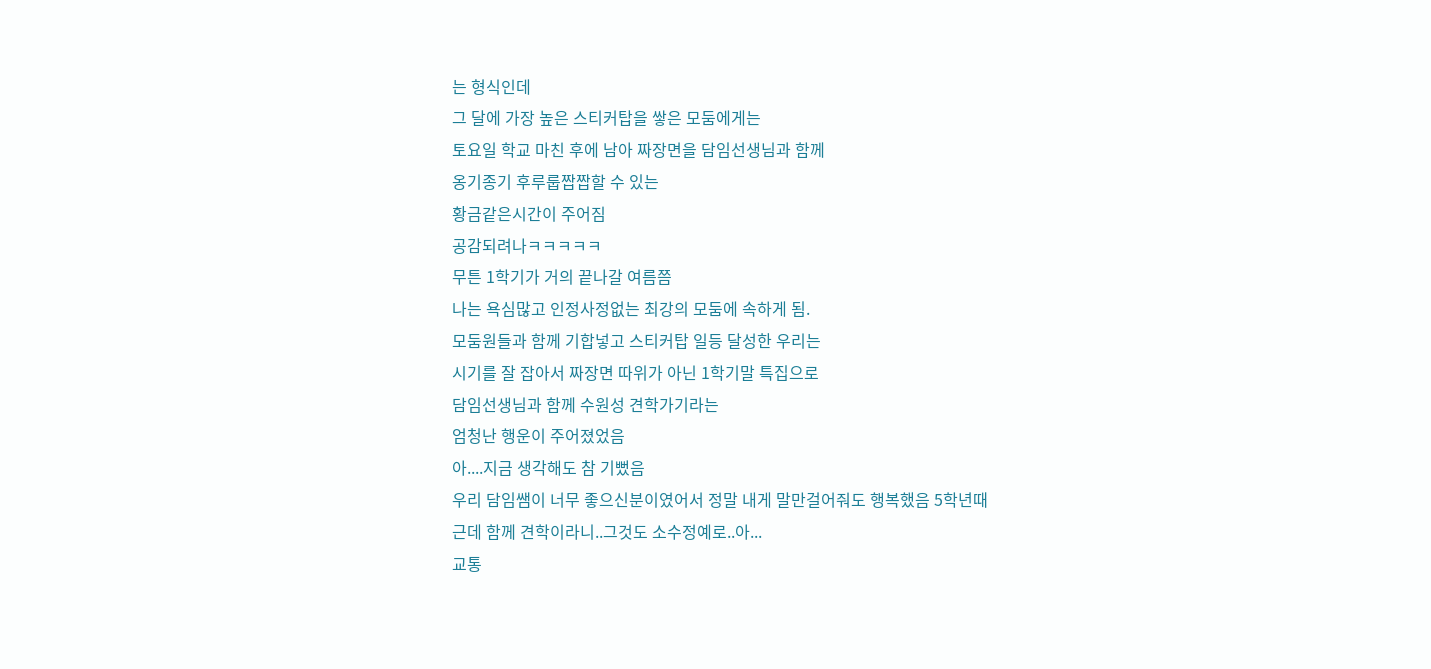는 형식인데
그 달에 가장 높은 스티커탑을 쌓은 모둠에게는
토요일 학교 마친 후에 남아 짜장면을 담임선생님과 함께
옹기종기 후루룹짭짭할 수 있는
황금같은시간이 주어짐
공감되려나ㅋㅋㅋㅋㅋ
무튼 1학기가 거의 끝나갈 여름쯤
나는 욕심많고 인정사정없는 최강의 모둠에 속하게 됨.
모둠원들과 함께 기합넣고 스티커탑 일등 달성한 우리는
시기를 잘 잡아서 짜장면 따위가 아닌 1학기말 특집으로
담임선생님과 함께 수원성 견학가기라는
엄청난 행운이 주어졌었음
아....지금 생각해도 참 기뻤음
우리 담임쌤이 너무 좋으신분이였어서 정말 내게 말만걸어줘도 행복했음 5학년때
근데 함께 견학이라니..그것도 소수정예로..아...
교통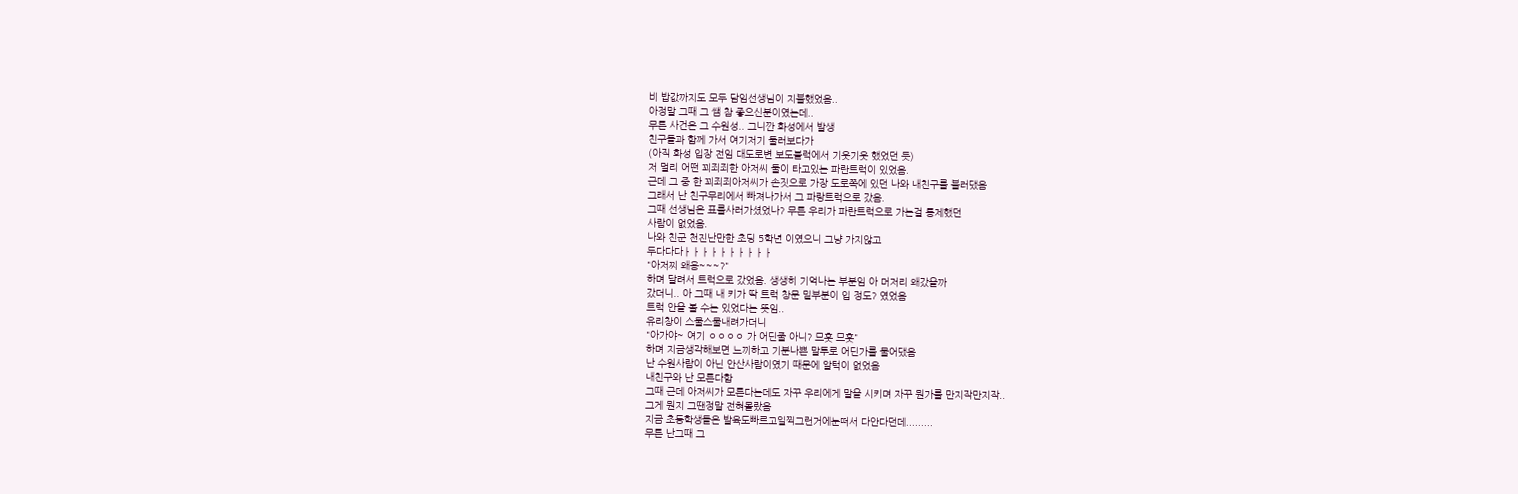비 밥값까지도 모두 담임선생님이 지불했었음..
아정말 그때 그 쌤 참 좋으신분이였는데..
무튼 사건은 그 수원성.. 그니깐 화성에서 발생
친구들과 함께 가서 여기저기 둘러보다가
(아직 화성 입장 전임 대도로변 보도블럭에서 기웃기웃 했었던 듯)
저 멀리 어떤 꾀죄죄한 아저씨 둘이 타고있는 파란트럭이 있었음.
근데 그 중 한 꾀죄죄아저씨가 손짓으로 가장 도로쪽에 있던 나와 내친구를 불러댔음
그래서 난 친구무리에서 빠져나가서 그 파랑트럭으로 갔음.
그때 선생님은 표를사러가셨었나? 무튼 우리가 파란트럭으로 가는걸 통제했던
사람이 없었음.
나와 친군 천진난만한 초딩 5학년 이였으니 그냥 가지않고
두다다다ㅏㅏㅏㅏㅏㅏㅏㅏㅏㅏ
"아저찌 왜용~~~?"
하며 달려서 트럭으로 갔었음. 생생히 기억나는 부분임 아 머저리 왜갔을까
갔더니.. 아 그때 내 키가 딱 트럭 창문 밑부분이 입 정도? 였었음
트럭 안을 볼 수는 있었다는 뜻임..
유리창이 스물스물내려가더니
"아가야~ 여기 ㅇㅇㅇㅇ 가 어딘줄 아니? 므훗 므훗"
하며 지금생각해보면 느끼하고 기분나쁜 말투로 어딘가를 물어댔음
난 수원사람이 아닌 안산사람이였기 때문에 알턱이 없었음
내친구와 난 모른다함
그때 근데 아저씨가 모른다는데도 자꾸 우리에게 말을 시키며 자꾸 뭔가를 만지작만지작..
그게 뭔지 그땐정말 전혀몰랐음
지금 초등학생들은 발육도빠르고일찍그런거에눈떠서 다안다던데.........
무튼 난그때 그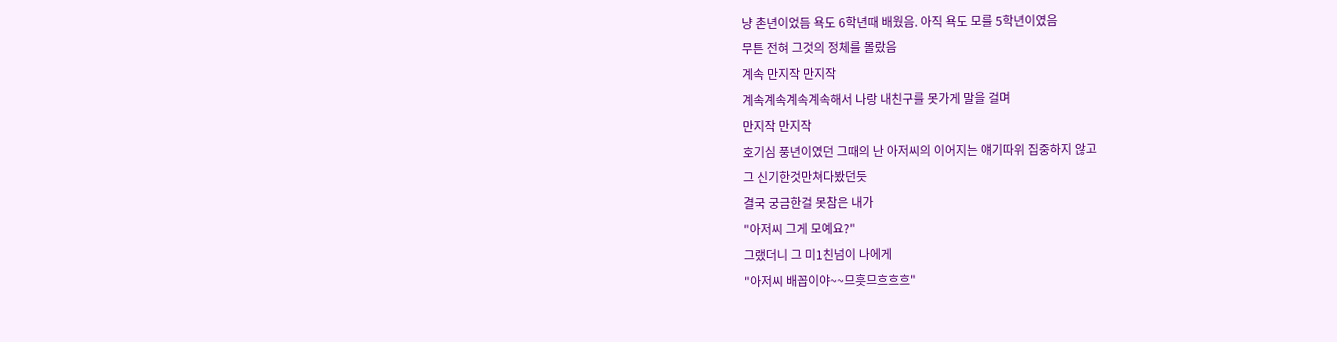냥 촌년이었듬 욕도 6학년때 배웠음. 아직 욕도 모를 5학년이였음
무튼 전혀 그것의 정체를 몰랐음
계속 만지작 만지작
계속계속계속계속해서 나랑 내친구를 못가게 말을 걸며
만지작 만지작
호기심 풍년이였던 그때의 난 아저씨의 이어지는 얘기따위 집중하지 않고
그 신기한것만쳐다봤던듯
결국 궁금한걸 못참은 내가
"아저씨 그게 모예요?"
그랬더니 그 미1친넘이 나에게
"아저씨 배꼽이야~~므흣므흐흐흐"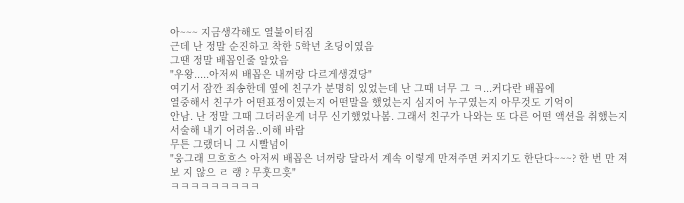아~~~ 지금생각해도 열불이터짐
근데 난 정말 순진하고 착한 5학년 초딩이였음
그땐 정말 배꼽인줄 알았음
"우왕.....아저씨 배꼽은 내꺼랑 다르게생겼당"
여기서 잠깐 죄송한데 옆에 친구가 분명히 있었는데 난 그때 너무 그 ㅋ...커다란 배꼽에
열중해서 친구가 어떤표정이였는지 어떤말을 했었는지 심지어 누구였는지 아무것도 기억이
안남. 난 정말 그때 그더러운게 너무 신기했었나봄. 그래서 친구가 나와는 또 다른 어떤 액션을 취했는지 서술해 내기 어려움..이해 바람
무튼 그랬더니 그 시빨넘이
"웅그래 므흐흐스 아저씨 배꼽은 너꺼랑 달라서 계속 이렇게 만져주면 커지기도 한단다~~~? 한 번 만 져 보 지 않으 ㄹ 랭 ? 무훗므흣"
ㅋㅋㅋㅋㅋㅋㅋㅋㅋ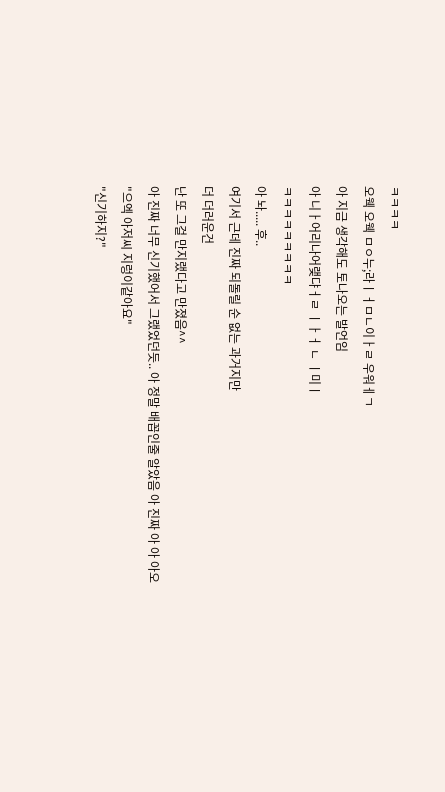ㅋㅋㅋㅋ
오웩 오웩 ㅁㅇ누;라ㅣㅓㅁㄴ이ㅏㄹ 우워ㅔㄱ
아 지금 생각해도 토나오는 발언임
아 니ㅏ어리나어랮댜ㅓㄹ ㅣㅏㅓ ㄴ ㅣ미ㅣ
ㅋㅋㅋㅋㅋㅋㅋㅋㅋ
아 놔..... 후..
여기서 근데 진짜 되돌릴 순 없는 과거지만
더 더러운건
난 또 그걸 만지랬다고 만졌음^^
아 진짜 너무 신기했어서 그랬었던듯.. 아 정말 배꼽인줄 알았음 아 진짜 아 아 아오
"으엑 아저씨 지렁이같아요"
"신기하지?"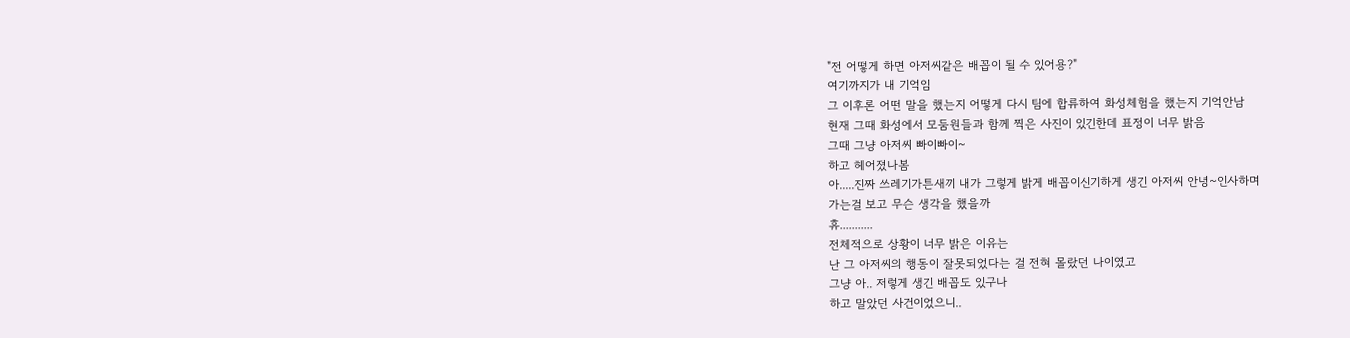"전 어떻게 하면 아저씨같은 배꼽이 될 수 있어용?"
여기까지가 내 기억임
그 이후론 어떤 말을 했는지 어떻게 다시 팀에 합류하여 화성체험을 했는지 기억안남
현재 그때 화성에서 모둠원들과 함께 찍은 사진이 있긴한데 표정이 너무 밝음
그때 그냥 아저씨 빠이빠이~
하고 헤어졌나봄
아.....진짜 쓰레기가튼새끼 내가 그렇게 밝게 배꼽이신기하게 생긴 아저씨 안녕~인사하며
가는걸 보고 무슨 생각을 했을까
휴...........
전체적으로 상황이 너무 밝은 이유는
난 그 아저씨의 행동이 잘못되었다는 걸 전혀 몰랐던 나이였고
그냥 아.. 저렇게 생긴 배꼽도 있구나
하고 말았던 사건이었으니..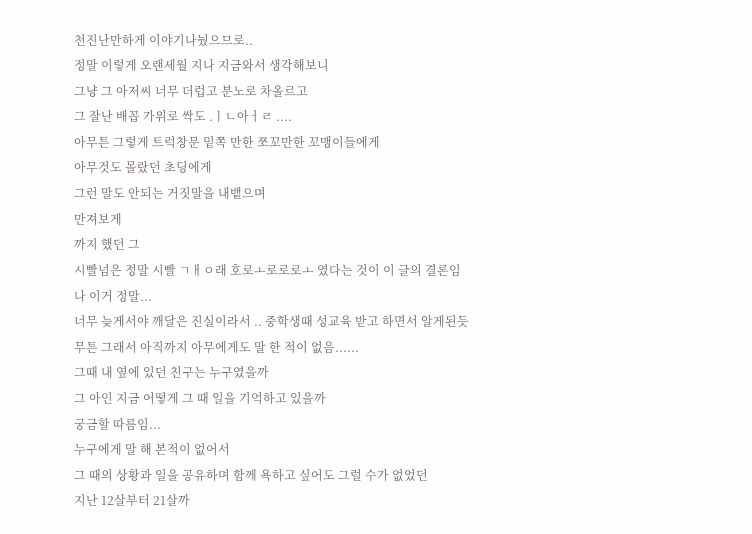천진난만하게 이야기나눴으므로..
정말 이렇게 오랜세월 지나 지금와서 생각해보니
그냥 그 아저씨 너무 더럽고 분노로 차올르고
그 잘난 배꼽 가위로 싹도 .ㅣㄴ아ㅓㄹ ....
아무튼 그렇게 트럭창문 밑쪽 만한 쪼꼬만한 꼬맹이들에게
아무것도 몰랐던 초딩에게
그런 말도 안되는 거짓말을 내뱉으며
만져보게
까지 했던 그
시빨넘은 정말 시빨 ㄱㅐㅇ래 호로ㅗ로로로ㅗ 였다는 것이 이 글의 결론임
나 이거 정말...
너무 늦게서야 깨달은 진실이라서 .. 중학생때 성교육 받고 하면서 알게된듯
무튼 그래서 아직까지 아무에게도 말 한 적이 없음......
그때 내 옆에 있던 친구는 누구였을까
그 아인 지금 어떻게 그 때 일을 기억하고 있을까
궁금할 따름임...
누구에게 말 해 본적이 없어서
그 때의 상황과 일을 공유하며 함께 욕하고 싶어도 그럴 수가 없었던
지난 12살부터 21살까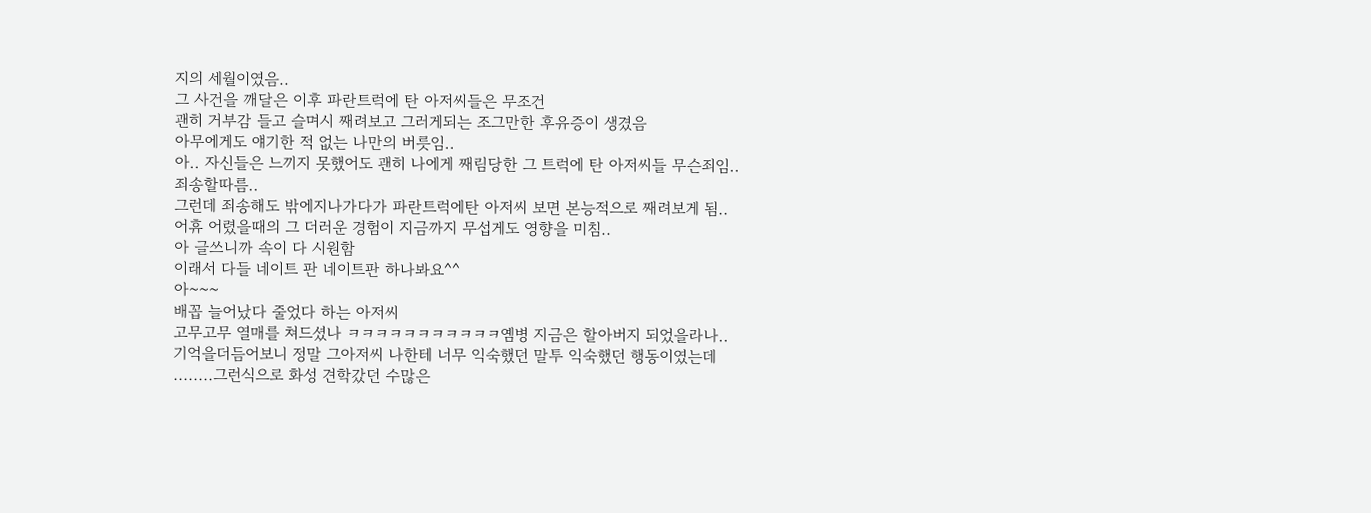지의 세월이였음..
그 사건을 깨달은 이후 파란트럭에 탄 아저씨들은 무조건
괜히 거부감 들고 슬며시 째려보고 그러게되는 조그만한 후유증이 생겼음
아무에게도 얘기한 적 없는 나만의 버릇임..
아.. 자신들은 느끼지 못했어도 괜히 나에게 째림당한 그 트럭에 탄 아저씨들 무슨죄임..
죄송할따름..
그런데 죄송해도 밖에지나가다가 파란트럭에탄 아저씨 보면 본능적으로 째려보게 됨..
어휴 어렸을때의 그 더러운 경험이 지금까지 무섭게도 영향을 미침..
아 글쓰니까 속이 다 시원함
이래서 다들 네이트 판 네이트판 하나봐요^^
아~~~
배꼽 늘어났다 줄었다 하는 아저씨
고무고무 열매를 쳐드셨나 ㅋㅋㅋㅋㅋㅋㅋㅋㅋㅋㅋ옘병 지금은 할아버지 되었을라나..
기억을더듬어보니 정말 그아저씨 나한테 너무 익숙했던 말투 익숙했던 행동이였는데
........그런식으로 화성 견학갔던 수많은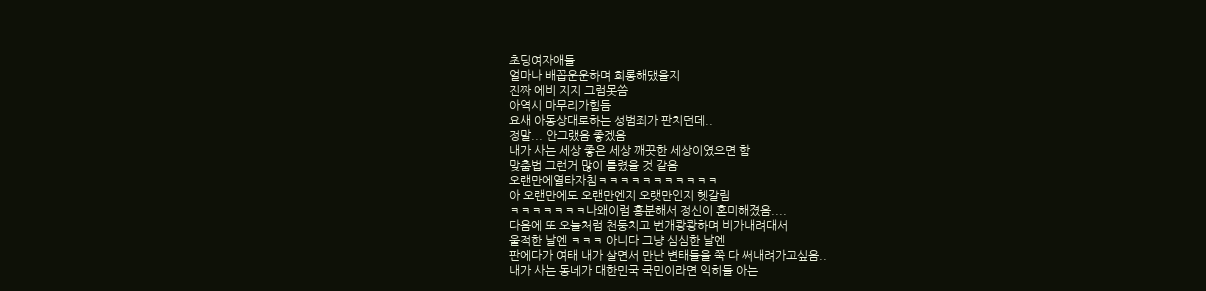초딩여자애들
얼마나 배꼽운운하며 희롱해댔을지
진짜 에비 지지 그럼못씀
아역시 마무리가힘듬
요새 아동상대로하는 성범죄가 판치던데..
정말... 안그랬음 좋겠음
내가 사는 세상 좋은 세상 깨끗한 세상이였으면 함
맞춤법 그런거 많이 틀렸을 것 같음
오랜만에열타자침ㅋㅋㅋㅋㅋㅋㅋㅋㅋㅋㅋ
아 오랜만에도 오랜만엔지 오랫만인지 헷갈림
ㅋㅋㅋㅋㅋㅋㅋ나왜이럼 흥분해서 정신이 혼미해졌음....
다음에 또 오늘처럼 천둥치고 번개쾅쾅하며 비가내려대서
울적한 날엔 ㅋㅋㅋ 아니다 그냥 심심한 날엔
판에다가 여태 내가 살면서 만난 변태들을 쭉 다 써내려가고싶음..
내가 사는 동네가 대한민국 국민이라면 익히들 아는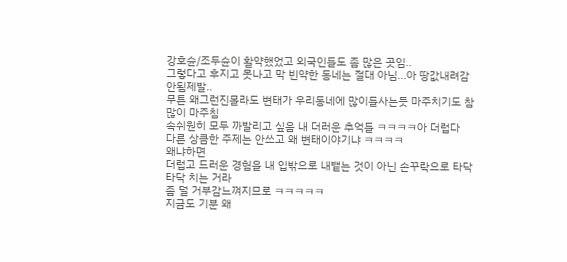강호슌/조두슌이 활약했었고 외국인들도 좀 많은 곳임..
그렇다고 후지고 못나고 막 빈약한 동네는 절대 아님...아 땅값내려감 안됨제발..
무튼 왜그런진몰라도 변태가 우리동네에 많이들사는듯 마주치기도 참 많이 마주침
속쉬원히 모두 까발리고 싶음 내 더러운 추억들 ㅋㅋㅋㅋ아 더럽다
다른 상큼한 주제는 안쓰고 왜 변태이야기냐 ㅋㅋㅋㅋ
왜냐하면
더럽고 드러운 경험을 내 입밖으로 내뱉는 것이 아닌 손꾸락으로 타닥타닥 치는 거라
좀 덜 거부감느껴지므로 ㅋㅋㅋㅋㅋ
지금도 기분 왜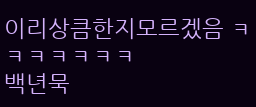이리상큼한지모르겠음 ㅋㅋㅋㅋㅋㅋㅋ
백년묵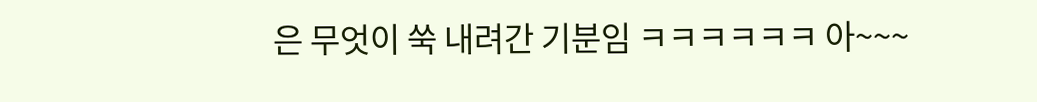은 무엇이 쑥 내려간 기분임 ㅋㅋㅋㅋㅋㅋ 아~~~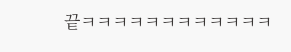끝ㅋㅋㅋㅋㅋㅋㅋㅋㅋㅋㅋㅋ